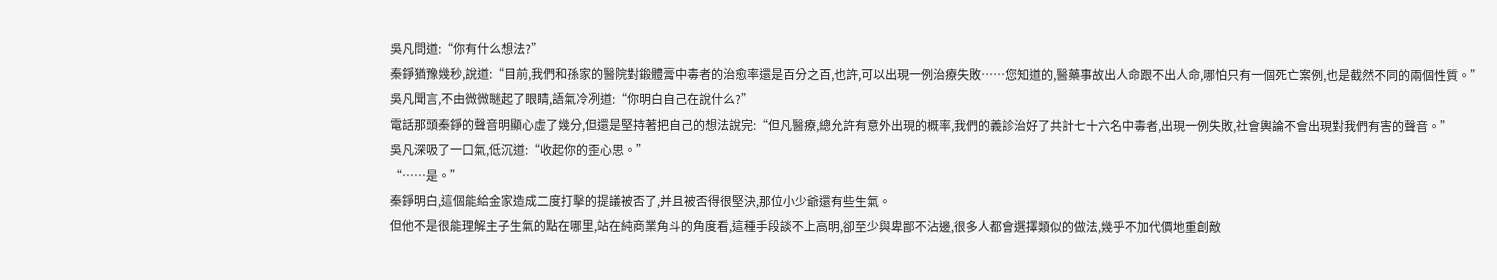吳凡問道:“你有什么想法?”
秦錚猶豫幾秒,說道:“目前,我們和孫家的醫院對鍛體膏中毒者的治愈率還是百分之百,也許,可以出現一例治療失敗……您知道的,醫藥事故出人命跟不出人命,哪怕只有一個死亡案例,也是截然不同的兩個性質。”
吳凡聞言,不由微微瞇起了眼睛,語氣冷冽道:“你明白自己在說什么?”
電話那頭秦錚的聲音明顯心虛了幾分,但還是堅持著把自己的想法說完:“但凡醫療,總允許有意外出現的概率,我們的義診治好了共計七十六名中毒者,出現一例失敗,社會輿論不會出現對我們有害的聲音。”
吳凡深吸了一口氣,低沉道:“收起你的歪心思。”
“……是。”
秦錚明白,這個能給金家造成二度打擊的提議被否了,并且被否得很堅決,那位小少爺還有些生氣。
但他不是很能理解主子生氣的點在哪里,站在純商業角斗的角度看,這種手段談不上高明,卻至少與卑鄙不沾邊,很多人都會選擇類似的做法,幾乎不加代價地重創敵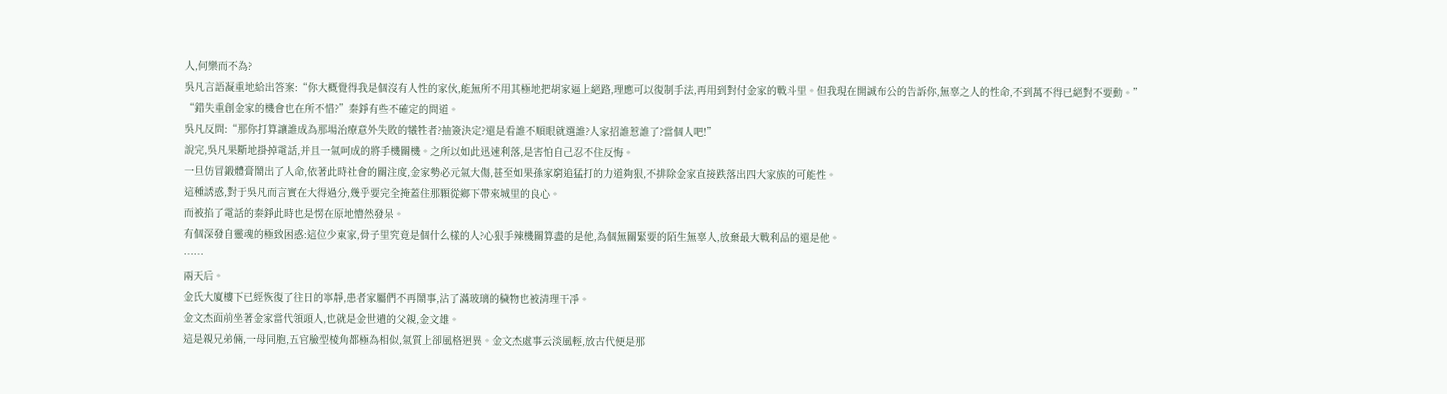人,何樂而不為?
吳凡言語凝重地給出答案:“你大概覺得我是個沒有人性的家伙,能無所不用其極地把胡家逼上絕路,理應可以復制手法,再用到對付金家的戰斗里。但我現在開誠布公的告訴你,無辜之人的性命,不到萬不得已絕對不要動。”
“錯失重創金家的機會也在所不惜?”秦錚有些不確定的問道。
吳凡反問:“那你打算讓誰成為那場治療意外失敗的犧牲者?抽簽決定?還是看誰不順眼就選誰?人家招誰惹誰了?當個人吧!”
說完,吳凡果斷地掛掉電話,并且一氣呵成的將手機關機。之所以如此迅速利落,是害怕自己忍不住反悔。
一旦仿冒鍛體膏鬧出了人命,依著此時社會的關注度,金家勢必元氣大傷,甚至如果孫家窮追猛打的力道夠狠,不排除金家直接跌落出四大家族的可能性。
這種誘惑,對于吳凡而言實在大得過分,幾乎要完全掩蓋住那顆從鄉下帶來城里的良心。
而被掐了電話的秦錚此時也是愣在原地懵然發呆。
有個深發自靈魂的極致困惑:這位少東家,骨子里究竟是個什么樣的人?心狠手辣機關算盡的是他,為個無關緊要的陌生無辜人,放棄最大戰利品的還是他。
……
兩天后。
金氏大廈樓下已經恢復了往日的寧靜,患者家屬們不再鬧事,沾了滿玻璃的穢物也被清理干凈。
金文杰面前坐著金家當代領頭人,也就是金世遺的父親,金文雄。
這是親兄弟倆,一母同胞,五官臉型棱角都極為相似,氣質上卻風格迥異。金文杰處事云淡風輕,放古代便是那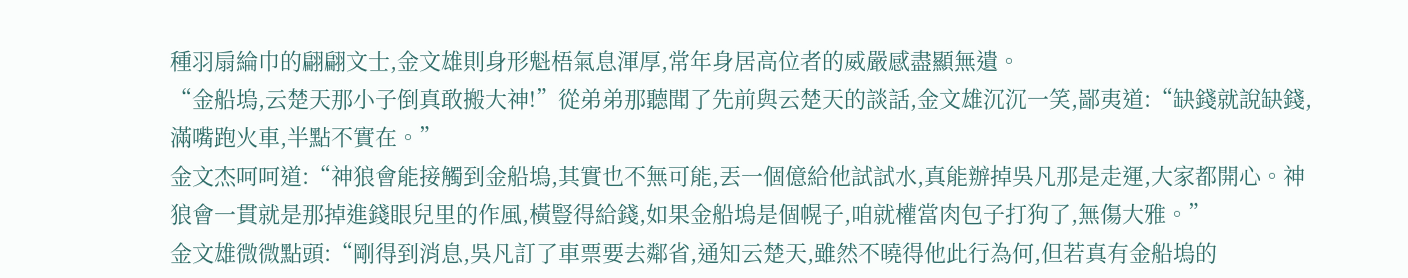種羽扇綸巾的翩翩文士,金文雄則身形魁梧氣息渾厚,常年身居高位者的威嚴感盡顯無遺。
“金船塢,云楚天那小子倒真敢搬大神!”從弟弟那聽聞了先前與云楚天的談話,金文雄沉沉一笑,鄙夷道:“缺錢就說缺錢,滿嘴跑火車,半點不實在。”
金文杰呵呵道:“神狼會能接觸到金船塢,其實也不無可能,丟一個億給他試試水,真能辦掉吳凡那是走運,大家都開心。神狼會一貫就是那掉進錢眼兒里的作風,橫豎得給錢,如果金船塢是個幌子,咱就權當肉包子打狗了,無傷大雅。”
金文雄微微點頭:“剛得到消息,吳凡訂了車票要去鄰省,通知云楚天,雖然不曉得他此行為何,但若真有金船塢的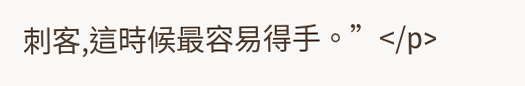刺客,這時候最容易得手。”</p>